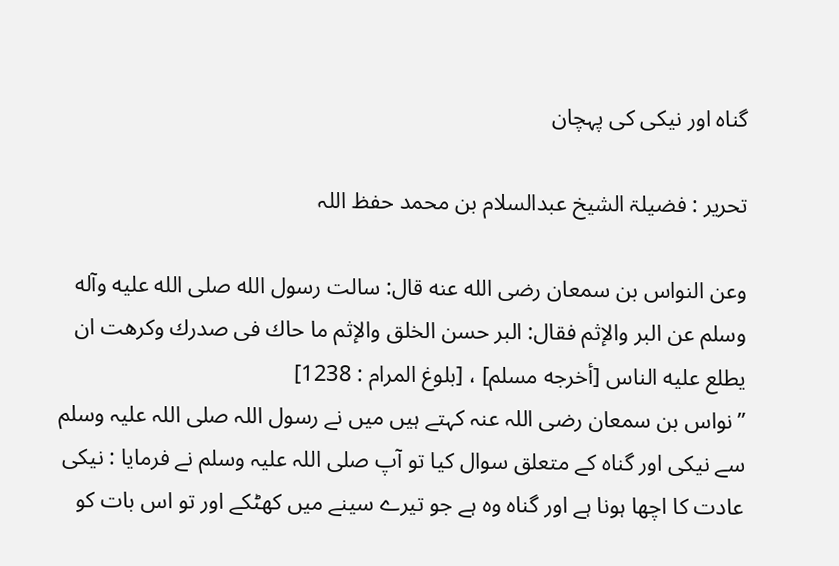گناہ اور نیکی کی پہچان

تحریر : فضیلۃ الشیخ عبدالسلام بن محمد حفظ اللہ

وعن النواس بن سمعان رضى الله عنه قال: سالت رسول الله صلى الله عليه وآله وسلم عن البر والإثم فقال: البر حسن الخلق والإثم ما حاك فى صدرك وكرهت ان يطلع عليه الناس [أخرجه مسلم] ، [بلوغ المرام : 1238]
”نواس بن سمعان رضی اللہ عنہ کہتے ہیں میں نے رسول اللہ صلی اللہ علیہ وسلم سے نیکی اور گناہ کے متعلق سوال کیا تو آپ صلی اللہ علیہ وسلم نے فرمایا : نیکی عادت کا اچھا ہونا ہے اور گناہ وہ ہے جو تیرے سینے میں کھٹکے اور تو اس بات کو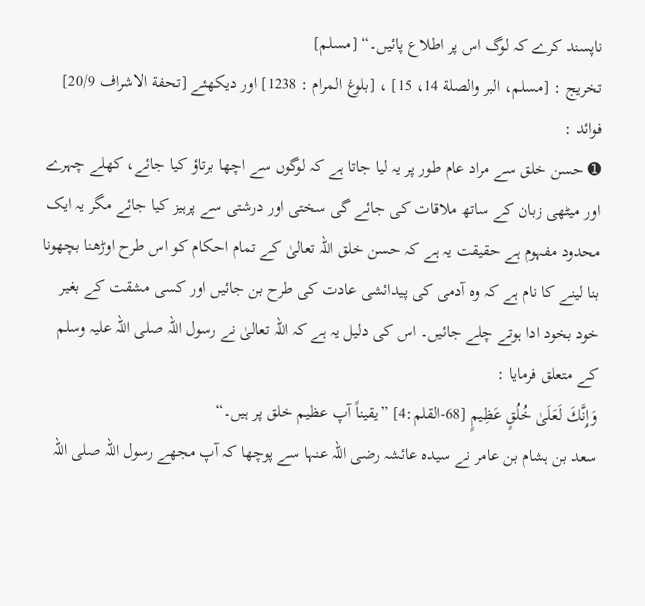ناپسند کرے کہ لوگ اس پر اطلاع پائیں۔“ [مسلم]
تخریج : [مسلم، البر والصلة 14، 15] ، [بلوغ المرام : 1238] اور دیکھئے [تحفة الاشراف 20/9]
فوائد :
➊ حسن خلق سے مراد عام طور پر یہ لیا جاتا ہے کہ لوگوں سے اچھا برتاؤ کیا جائے، کھلے چہرے اور میٹھی زبان کے ساتھ ملاقات کی جائے گی سختی اور درشتی سے پرہیز کیا جائے مگر یہ ایک محدود مفہوم ہے حقیقت یہ ہے کہ حسن خلق اللہ تعالیٰ کے تمام احکام کو اس طرح اوڑھنا بچھونا بنا لینے کا نام ہے کہ وہ آدمی کی پیدائشی عادت کی طرح بن جائیں اور کسی مشقت کے بغیر خود بخود ادا ہوتے چلے جائیں۔ اس کی دلیل یہ ہے کہ اللہ تعالیٰ نے رسول اللہ صلی اللہ علیہ وسلم کے متعلق فرمایا :
وَإِنَّكَ لَعَلَىٰ خُلُقٍ عَظِيمٍ [68-القلم:4] ”یقیناً آپ عظیم خلق پر ہیں۔“
سعد بن ہشام بن عامر نے سیدہ عائشہ رضی اللہ عنہا سے پوچھا کہ آپ مجھے رسول اللہ صلی اللہ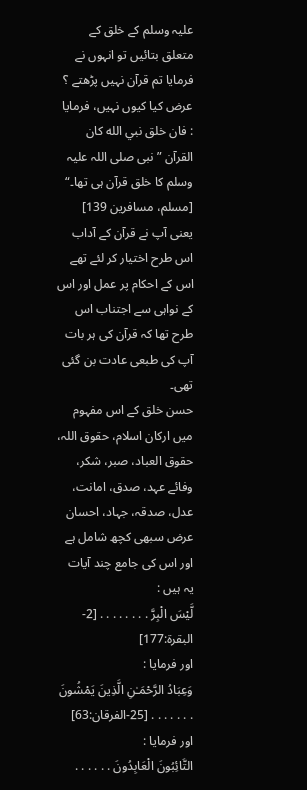علیہ وسلم کے خلق کے متعلق بتائیں تو انہوں نے فرمایا تم قرآن نہیں پڑھتے ؟ عرض کیا کیوں نہیں، فرمایا : فان خلق نبي الله كان القرآن ”نبی صلی اللہ علیہ وسلم کا خلق قرآن ہی تھا۔“ [مسلم، مسافرين 139]
یعنی آپ نے قرآن کے آداب اس طرح اختیار کر لئے تھے اس کے احکام پر عمل اور اس کے نواہی سے اجتناب اس طرح تھا کہ قرآن کی ہر بات آپ کی طبعی عادت بن گئی تھی۔
حسن خلق کے اس مفہوم میں ارکان اسلام، حقوق اللہ، حقوق العباد، صبر، شکر، وفائے عہد، صدق، امانت، عدل، صدقہ، جہاد، احسان عرض سبھی کچھ شامل ہے اور اس کی جامع چند آیات یہ ہیں :
لَّيْسَ الْبِرَّ . . . . . . . . [2-البقرة:177]
اور فرمایا :
وَعِبَادُ الرَّحْمَـٰنِ الَّذِينَ يَمْشُونَ . . . . . . . [25-الفرقان:63]
اور فرمایا :
التَّائِبُونَ الْعَابِدُونَ . . . . . .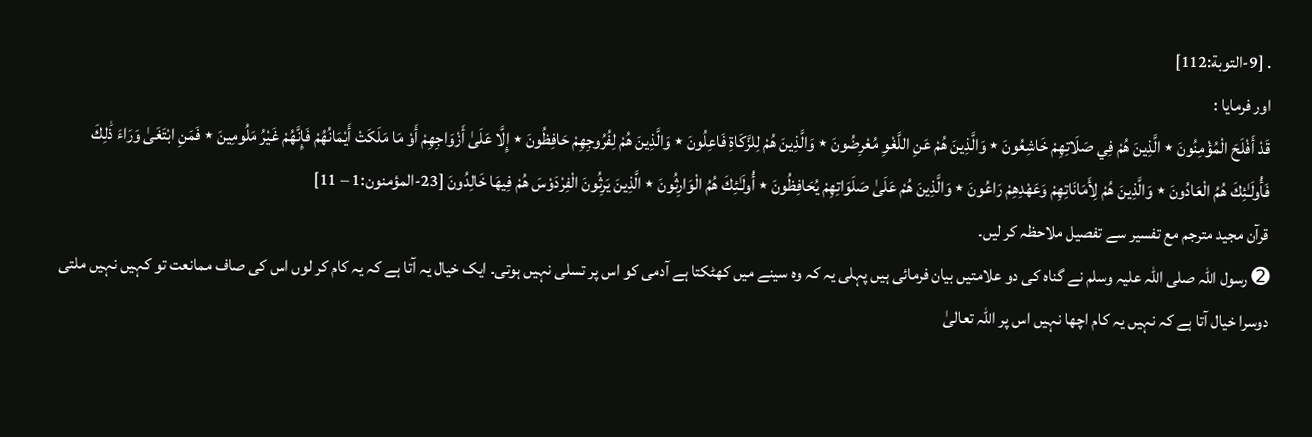. [9-التوبة:112]
اور فرمایا :
قَدْ أَفْلَحَ الْمُؤْمِنُونَ ٭ الَّذِينَ هُمْ فِي صَلَاتِهِمْ خَاشِعُونَ ٭ وَالَّذِينَ هُمْ عَنِ اللَّغْوِ مُعْرِضُونَ ٭ وَالَّذِينَ هُمْ لِلزَّكَاةِ فَاعِلُونَ ٭ وَالَّذِينَ هُمْ لِفُرُوجِهِمْ حَافِظُونَ ٭ إِلَّا عَلَىٰ أَزْوَاجِهِمْ أَوْ مَا مَلَكَتْ أَيْمَانُهُمْ فَإِنَّهُمْ غَيْرُ مَلُومِينَ ٭ فَمَنِ ابْتَغَىٰ وَرَاءَ ذَٰلِكَ فَأُولَـٰئِكَ هُمُ الْعَادُونَ ٭ وَالَّذِينَ هُمْ لِأَمَانَاتِهِمْ وَعَهْدِهِمْ رَاعُونَ ٭ وَالَّذِينَ هُمْ عَلَىٰ صَلَوَاتِهِمْ يُحَافِظُونَ ٭ أُولَـٰئِكَ هُمُ الْوَارِثُونَ ٭ الَّذِينَ يَرِثُونَ الْفِرْدَوْسَ هُمْ فِيهَا خَالِدُونَ [23-المؤمنون:1 – 11]
قرآن مجید مترجم مع تفسیر سے تفصیل ملاحظہ کر لیں۔
➋ رسول اللہ صلی اللہ علیہ وسلم نے گناہ کی دو علامتیں بیان فرمائی ہیں پہلی یہ کہ وہ سینے میں کھٹکتا ہے آدمی کو اس پر تسلی نہیں ہوتی۔ ایک خیال یہ آتا ہے کہ یہ کام کر لوں اس کی صاف ممانعت تو کہیں نہیں ملتی دوسرا خیال آتا ہے کہ نہیں یہ کام اچھا نہیں اس پر اللہ تعالیٰ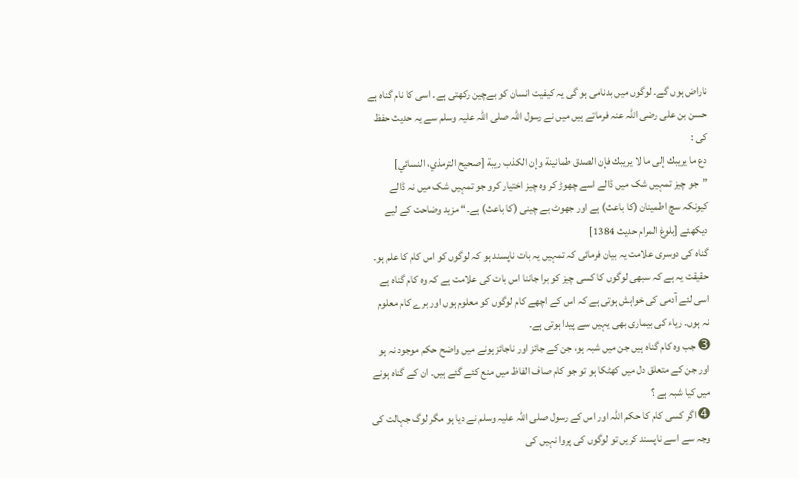ناراض ہوں گے۔ لوگوں میں بدنامی ہو گی یہ کیفیت انسان کو بےچین رکھتی ہے۔ اسی کا نام گناہ ہے حسن بن على رضی اللہ عنہ فرماتے ہیں میں نے رسول اللہ صلی اللہ علیہ وسلم سے یہ حدیث حفظ کی :
دع ما يريبك إلى ما لا يريبك فإن الصدق طمانينة وإن الكذب ريبة [صحيح الترمذي، النسائي]
”جو چیز تمہیں شک میں ڈالے اسے چھوڑ کر وہ چیز اختیار کرو جو تمہیں شک میں نہ ڈالے کیونکہ سچ اطمینان (کا باعث) ہے اور جھوٹ بے چینی (کا باعث) ہے۔“ مزید وضاحت کے لیے دیکھئے [بلوغ المرام حديث 1384]
گناہ کی دوسری علامت یہ بیان فرمائی کہ تمہیں یہ بات ناپسند ہو کہ لوگوں کو اس کام کا علم ہو۔ حقیقت یہ ہے کہ سبھی لوگوں کا کسی چیز کو برا جاننا اس بات کی علامت ہے کہ وہ کام گناہ ہے اسی لئے آدمی کی خواہش ہوتی ہے کہ اس کے اچھے کام لوگوں کو معلوم ہوں اور برے کام معلوم نہ ہوں۔ ریاء کی بیماری بھی یہیں سے پیدا ہوتی ہے۔
➌ جب وہ کام گناہ ہیں جن میں شبہ ہو، جن کے جائز اور ناجائز ہونے میں واضح حکم موجود نہ ہو اور جن کے متعلق دل میں کھٹکا ہو تو جو کام صاف الفاظ میں منع کئے گئے ہیں۔ ان کے گناہ ہونے میں کیا شبہ ہے ؟
➍ اگر کسی کام کا حکم اللہ اور اس کے رسول صلی اللہ علیہ وسلم نے دیا ہو مگر لوگ جہالت کی وجہ سے اسے ناپسند کریں تو لوگوں کی پروا نہیں کی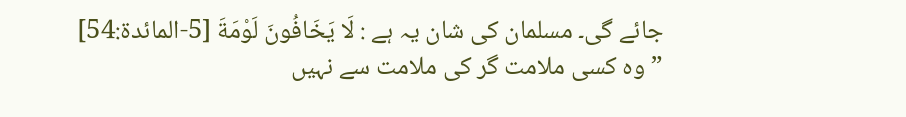جائے گی۔ مسلمان کی شان یہ ہے : لَا يَخَافُونَ لَوْمَةَ [5-المائدة:54] ”وہ کسی ملامت گر کی ملامت سے نہیں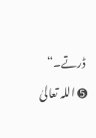ڈرتے۔“
➎ اللہ تعالیٰ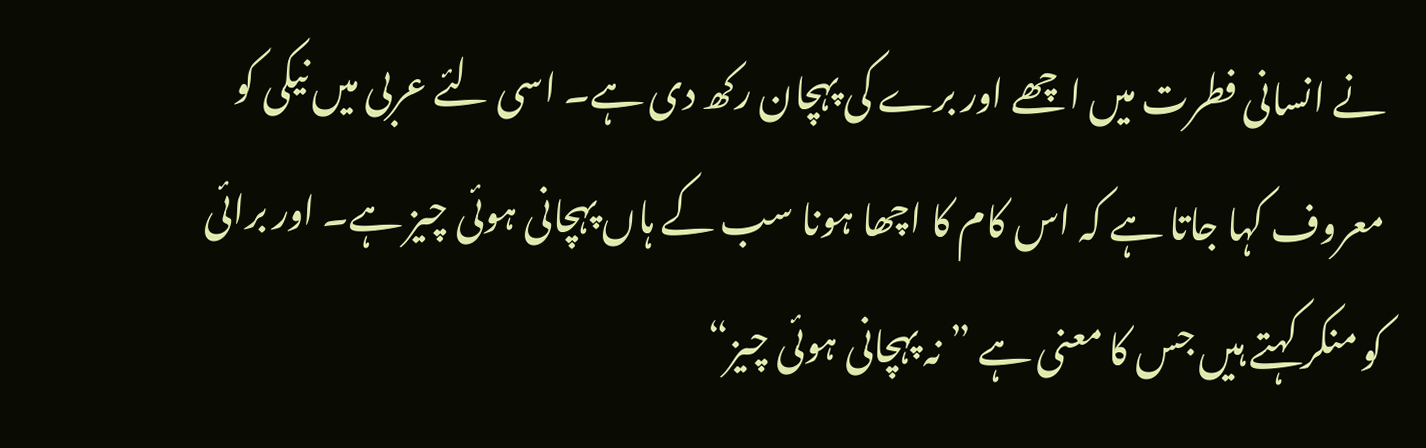نے انسانی فطرت میں اچھے اور برے کی پہچان رکھ دی ہے۔ اسی لئے عربی میں نیکی کو معروف کہا جاتا ہے کہ اس کام کا اچھا ہونا سب کے ہاں پہچانی ہوئی چیز ہے۔ اور برائی کو منکر کہتے ہیں جس کا معنی ہے ”نہ پہچانی ہوئی چیز“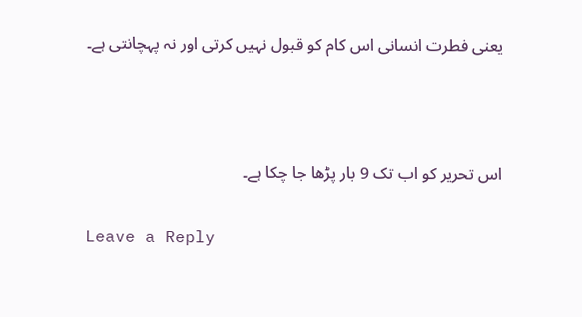یعنی فطرت انسانی اس کام کو قبول نہیں کرتی اور نہ پہچانتی ہے۔



اس تحریر کو اب تک 9 بار پڑھا جا چکا ہے۔

Leave a Reply